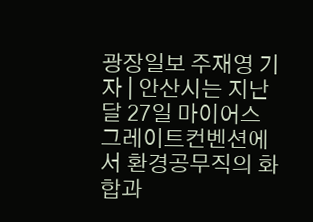광장일보 주재영 기자 | 안산시는 지난달 27일 마이어스 그레이트컨벤션에서 환경공무직의 화합과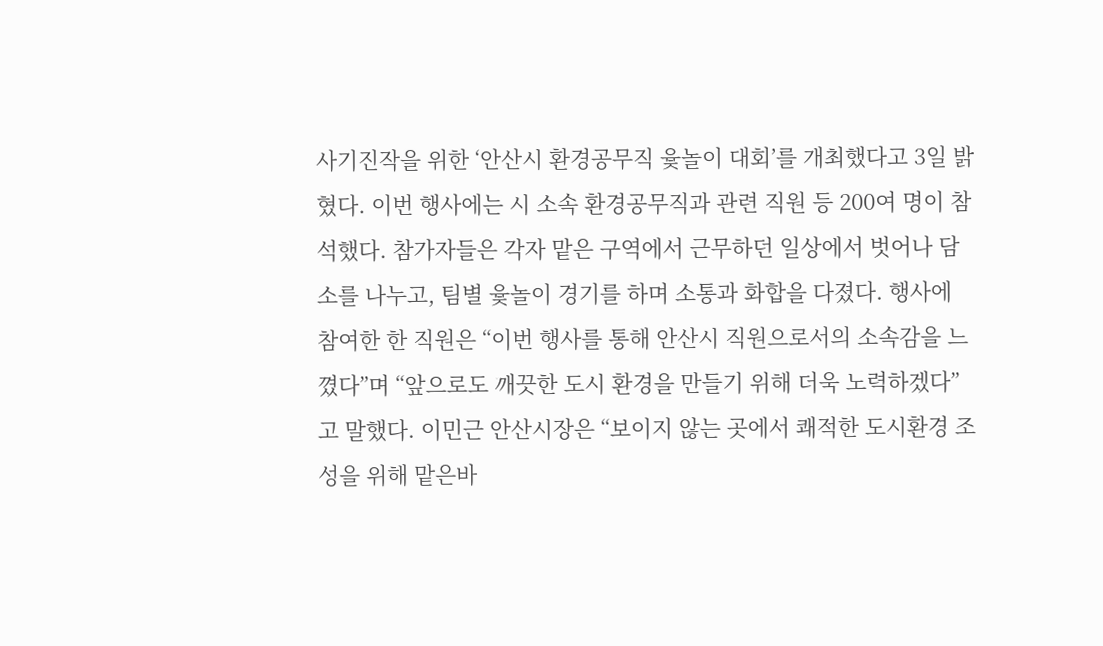사기진작을 위한 ‘안산시 환경공무직 윷놀이 대회’를 개최했다고 3일 밝혔다. 이번 행사에는 시 소속 환경공무직과 관련 직원 등 200여 명이 참석했다. 참가자들은 각자 맡은 구역에서 근무하던 일상에서 벗어나 담소를 나누고, 팀별 윷놀이 경기를 하며 소통과 화합을 다졌다. 행사에 참여한 한 직원은 “이번 행사를 통해 안산시 직원으로서의 소속감을 느꼈다”며 “앞으로도 깨끗한 도시 환경을 만들기 위해 더욱 노력하겠다”고 말했다. 이민근 안산시장은 “보이지 않는 곳에서 쾌적한 도시환경 조성을 위해 맡은바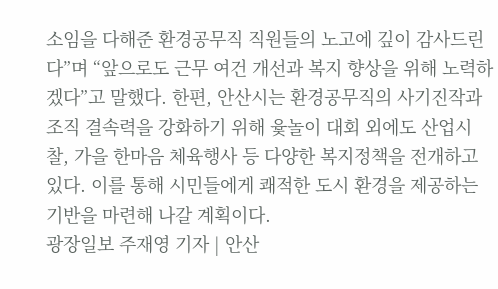소임을 다해준 환경공무직 직원들의 노고에 깊이 감사드린다”며 “앞으로도 근무 여건 개선과 복지 향상을 위해 노력하겠다”고 말했다. 한편, 안산시는 환경공무직의 사기진작과 조직 결속력을 강화하기 위해 윷놀이 대회 외에도 산업시찰, 가을 한마음 체육행사 등 다양한 복지정책을 전개하고 있다. 이를 통해 시민들에게 쾌적한 도시 환경을 제공하는 기반을 마련해 나갈 계획이다.
광장일보 주재영 기자 | 안산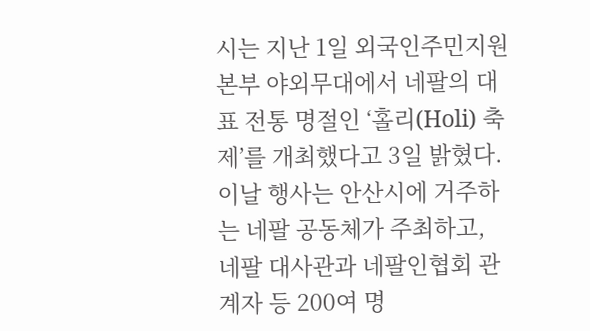시는 지난 1일 외국인주민지원본부 야외무대에서 네팔의 대표 전통 명절인 ‘홀리(Holi) 축제’를 개최했다고 3일 밝혔다. 이날 행사는 안산시에 거주하는 네팔 공동체가 주최하고, 네팔 대사관과 네팔인협회 관계자 등 200여 명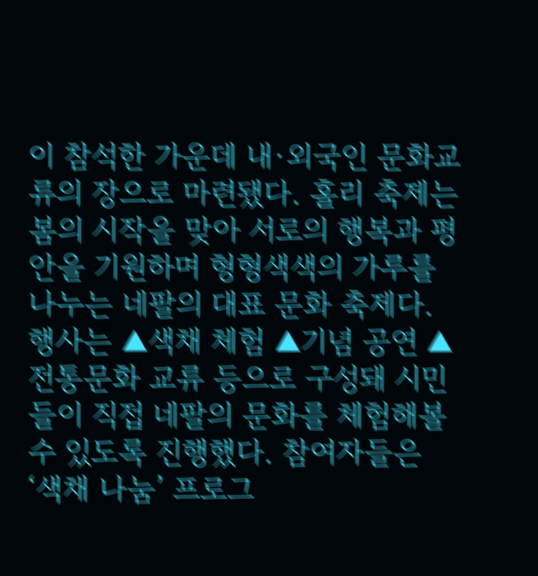이 참석한 가운데 내·외국인 문화교류의 장으로 마련됐다. 홀리 축제는 봄의 시작을 맞아 서로의 행복과 평안을 기원하며 형형색색의 가루를 나누는 네팔의 대표 문화 축제다. 행사는 ▲색채 체험 ▲기념 공연 ▲전통문화 교류 등으로 구성돼 시민들이 직접 네팔의 문화를 체험해볼 수 있도록 진행했다. 참여자들은 ‘색채 나눔’ 프로그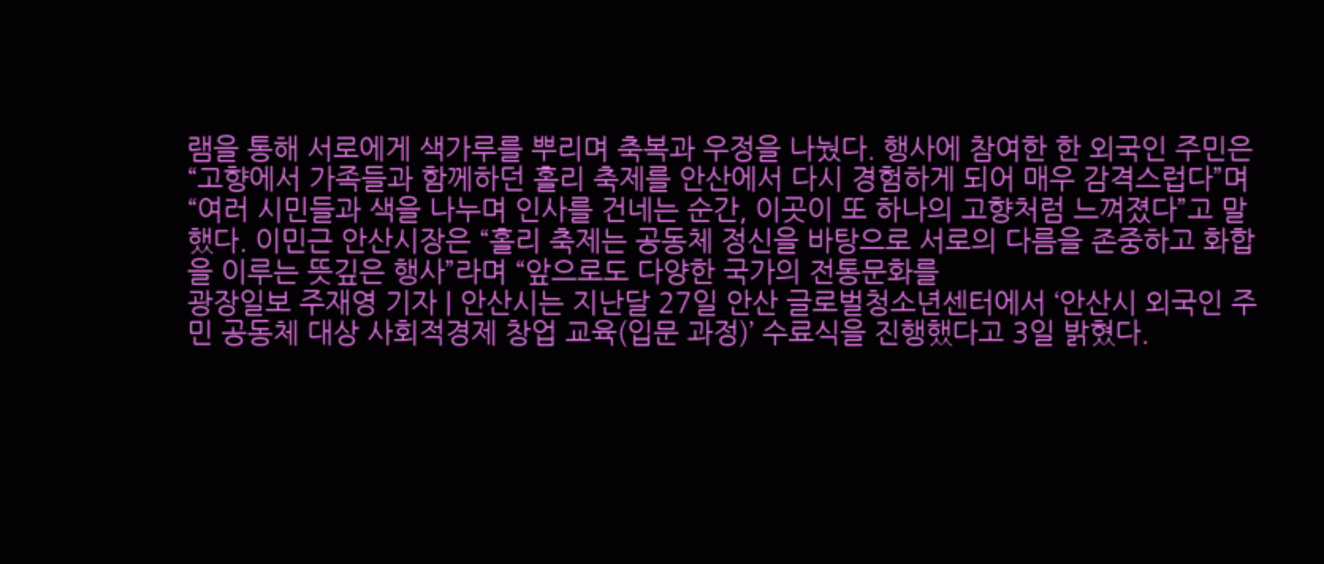램을 통해 서로에게 색가루를 뿌리며 축복과 우정을 나눴다. 행사에 참여한 한 외국인 주민은 “고향에서 가족들과 함께하던 홀리 축제를 안산에서 다시 경험하게 되어 매우 감격스럽다”며 “여러 시민들과 색을 나누며 인사를 건네는 순간, 이곳이 또 하나의 고향처럼 느껴졌다”고 말했다. 이민근 안산시장은 “홀리 축제는 공동체 정신을 바탕으로 서로의 다름을 존중하고 화합을 이루는 뜻깊은 행사”라며 “앞으로도 다양한 국가의 전통문화를
광장일보 주재영 기자 | 안산시는 지난달 27일 안산 글로벌청소년센터에서 ‘안산시 외국인 주민 공동체 대상 사회적경제 창업 교육(입문 과정)’ 수료식을 진행했다고 3일 밝혔다.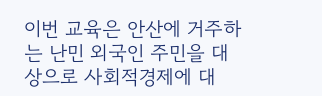이번 교육은 안산에 거주하는 난민 외국인 주민을 대상으로 사회적경제에 대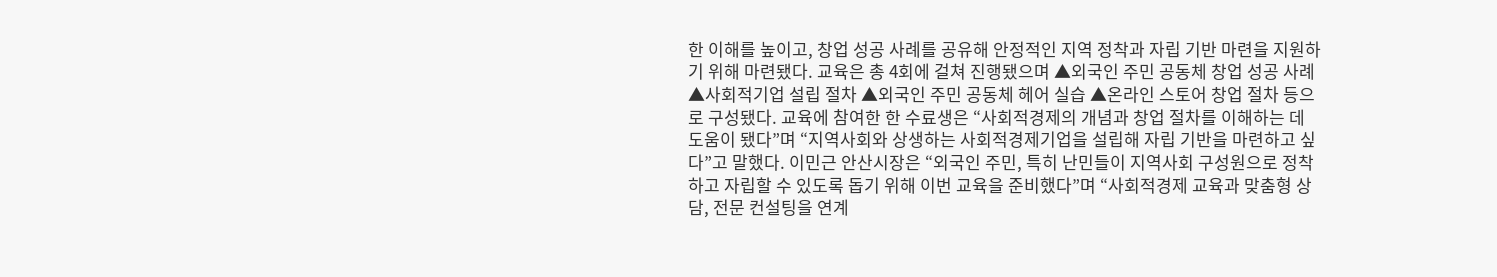한 이해를 높이고, 창업 성공 사례를 공유해 안정적인 지역 정착과 자립 기반 마련을 지원하기 위해 마련됐다. 교육은 총 4회에 걸쳐 진행됐으며 ▲외국인 주민 공동체 창업 성공 사례 ▲사회적기업 설립 절차 ▲외국인 주민 공동체 헤어 실습 ▲온라인 스토어 창업 절차 등으로 구성됐다. 교육에 참여한 한 수료생은 “사회적경제의 개념과 창업 절차를 이해하는 데 도움이 됐다”며 “지역사회와 상생하는 사회적경제기업을 설립해 자립 기반을 마련하고 싶다”고 말했다. 이민근 안산시장은 “외국인 주민, 특히 난민들이 지역사회 구성원으로 정착하고 자립할 수 있도록 돕기 위해 이번 교육을 준비했다”며 “사회적경제 교육과 맞춤형 상담, 전문 컨설팅을 연계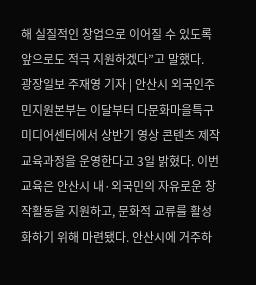해 실질적인 창업으로 이어질 수 있도록 앞으로도 적극 지원하겠다”고 말했다.
광장일보 주재영 기자 | 안산시 외국인주민지원본부는 이달부터 다문화마을특구 미디어센터에서 상반기 영상 콘텐츠 제작 교육과정을 운영한다고 3일 밝혔다. 이번 교육은 안산시 내·외국민의 자유로운 창작활동을 지원하고, 문화적 교류를 활성화하기 위해 마련됐다. 안산시에 거주하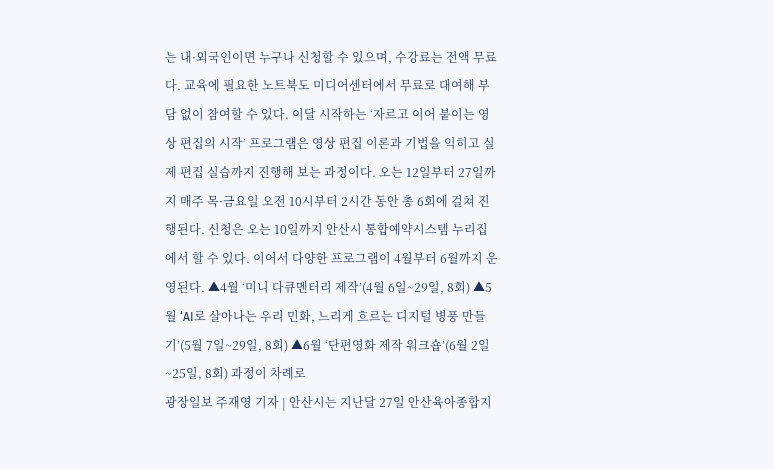는 내·외국인이면 누구나 신청할 수 있으며, 수강료는 전액 무료다. 교육에 필요한 노트북도 미디어센터에서 무료로 대여해 부담 없이 참여할 수 있다. 이달 시작하는 ‘자르고 이어 붙이는 영상 편집의 시작’ 프로그램은 영상 편집 이론과 기법을 익히고 실제 편집 실습까지 진행해 보는 과정이다. 오는 12일부터 27일까지 매주 목·금요일 오전 10시부터 2시간 동안 총 6회에 걸쳐 진행된다. 신청은 오는 10일까지 안산시 통합예약시스템 누리집에서 할 수 있다. 이어서 다양한 프로그램이 4월부터 6월까지 운영된다. ▲4월 ‘미니 다큐멘터리 제작’(4월 6일~29일, 8회) ▲5월 ‘AI로 살아나는 우리 민화, 느리게 흐르는 디지털 병풍 만들기’(5월 7일~29일, 8회) ▲6월 ‘단편영화 제작 워크숍’(6월 2일~25일, 8회) 과정이 차례로
광장일보 주재영 기자 | 안산시는 지난달 27일 안산육아종합지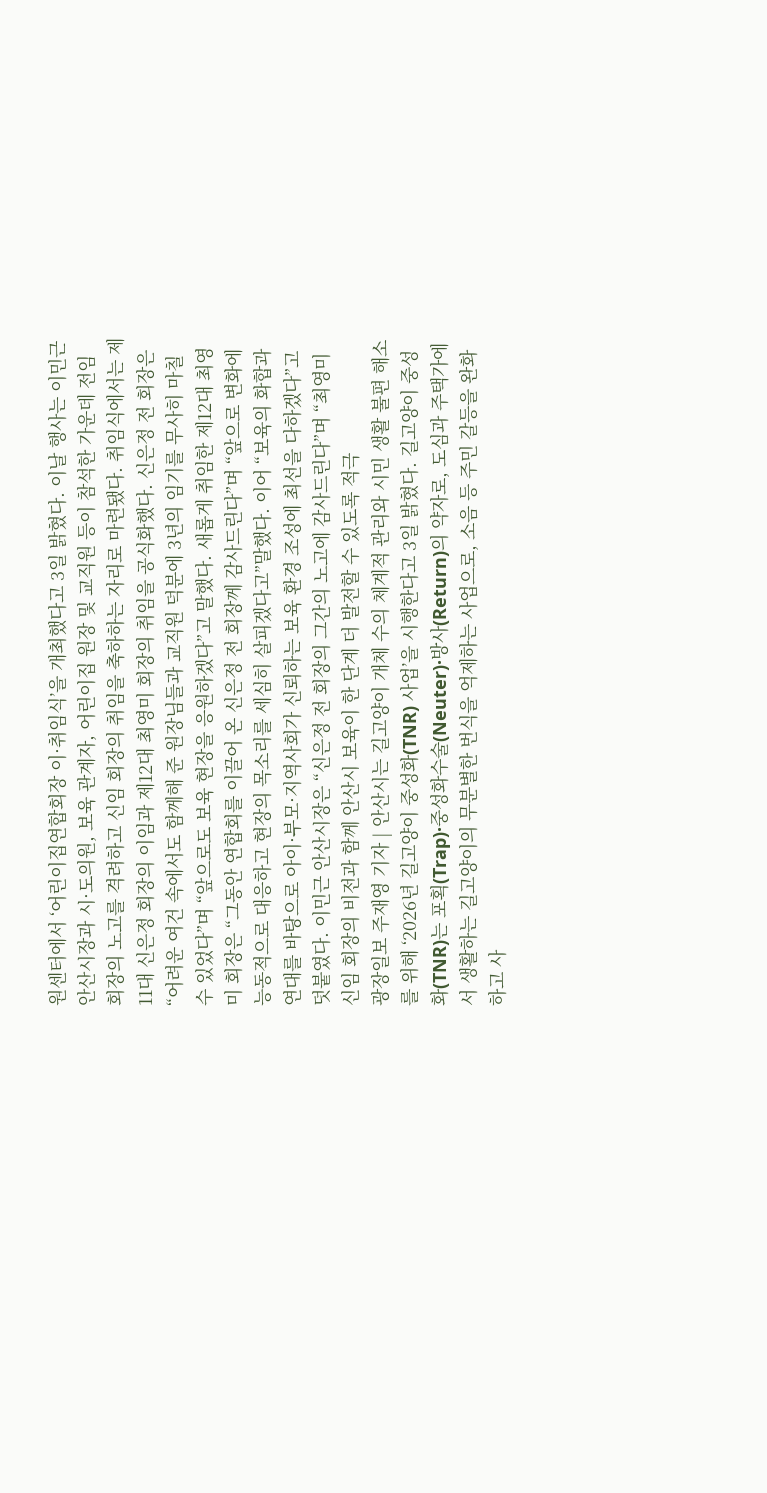원센터에서 ‘어린이집연합회장 이·취임식’을 개최했다고 3일 밝혔다. 이날 행사는 이민근 안산시장과 시·도의원, 보육 관계자, 어린이집 원장 및 교직원 등이 참석한 가운데 전임 회장의 노고를 격려하고 신임 회장의 취임을 축하하는 자리로 마련됐다. 취임식에서는 제11대 신은정 회장의 이임과 제12대 최영미 회장의 취임을 공식화했다. 신은정 전 회장은 “어려운 여건 속에서도 함께해 준 원장님들과 교직원 덕분에 3년의 임기를 무사히 마칠 수 있었다”며 “앞으로도 보육 현장을 응원하겠다”고 말했다. 새롭게 취임한 제12대 최영미 회장은 “그동안 연합회를 이끌어 온 신은정 전 회장께 감사드린다”며 “앞으로 변화에 능동적으로 대응하고 현장의 목소리를 세심히 살피겠다고”말했다. 이어 “보육의 화합과 연대를 바탕으로 아이·부모·지역사회가 신뢰하는 보육 환경 조성에 최선을 다하겠다”고 덧붙였다. 이민근 안산시장은 “신은정 전 회장의 그간의 노고에 감사드린다”며 “최영미 신임 회장의 비전과 함께 안산시 보육이 한 단계 더 발전할 수 있도록 적극
광장일보 주재영 기자 | 안산시는 길고양이 개체 수의 체계적 관리와 시민 생활 불편 해소를 위해 ‘2026년 길고양이 중성화(TNR) 사업’을 시행한다고 3일 밝혔다. 길고양이 중성화(TNR)는 포획(Trap)·중성화수술(Neuter)·방사(Return)의 약자로, 도심과 주택가에서 생활하는 길고양이의 무분별한 번식을 억제하는 사업으로, 소음 등 주민 갈등을 완화하고 사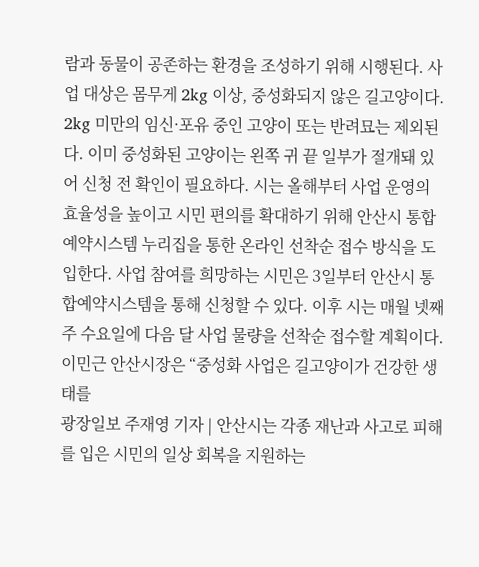람과 동물이 공존하는 환경을 조성하기 위해 시행된다. 사업 대상은 몸무게 2kg 이상, 중성화되지 않은 길고양이다. 2kg 미만의 임신·포유 중인 고양이 또는 반려묘는 제외된다. 이미 중성화된 고양이는 왼쪽 귀 끝 일부가 절개돼 있어 신청 전 확인이 필요하다. 시는 올해부터 사업 운영의 효율성을 높이고 시민 편의를 확대하기 위해 안산시 통합예약시스템 누리집을 통한 온라인 선착순 접수 방식을 도입한다. 사업 참여를 희망하는 시민은 3일부터 안산시 통합예약시스템을 통해 신청할 수 있다. 이후 시는 매월 넷째 주 수요일에 다음 달 사업 물량을 선착순 접수할 계획이다. 이민근 안산시장은 “중성화 사업은 길고양이가 건강한 생태를
광장일보 주재영 기자 | 안산시는 각종 재난과 사고로 피해를 입은 시민의 일상 회복을 지원하는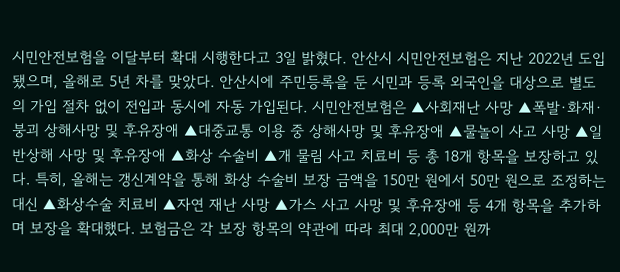시민안전보험을 이달부터 확대 시행한다고 3일 밝혔다. 안산시 시민안전보험은 지난 2022년 도입됐으며, 올해로 5년 차를 맞았다. 안산시에 주민등록을 둔 시민과 등록 외국인을 대상으로 별도의 가입 절차 없이 전입과 동시에 자동 가입된다. 시민안전보험은 ▲사회재난 사망 ▲폭발·화재·붕괴 상해사망 및 후유장애 ▲대중교통 이용 중 상해사망 및 후유장애 ▲물놀이 사고 사망 ▲일반상해 사망 및 후유장애 ▲화상 수술비 ▲개 물림 사고 치료비 등 총 18개 항목을 보장하고 있다. 특히, 올해는 갱신계약을 통해 화상 수술비 보장 금액을 150만 원에서 50만 원으로 조정하는 대신 ▲화상수술 치료비 ▲자연 재난 사망 ▲가스 사고 사망 및 후유장애 등 4개 항목을 추가하며 보장을 확대했다. 보험금은 각 보장 항목의 약관에 따라 최대 2,000만 원까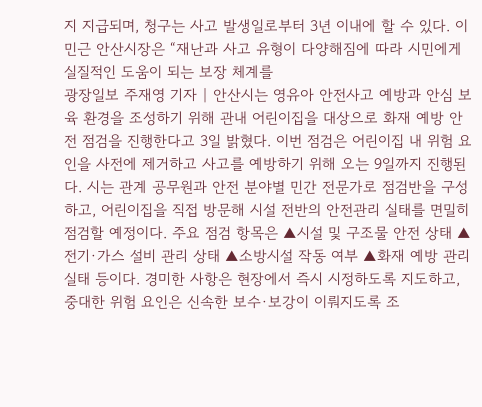지 지급되며, 청구는 사고 발생일로부터 3년 이내에 할 수 있다. 이민근 안산시장은 “재난과 사고 유형이 다양해짐에 따라 시민에게 실질적인 도움이 되는 보장 체계를
광장일보 주재영 기자 | 안산시는 영유아 안전사고 예방과 안심 보육 환경을 조성하기 위해 관내 어린이집을 대상으로 화재 예방 안전 점검을 진행한다고 3일 밝혔다. 이번 점검은 어린이집 내 위험 요인을 사전에 제거하고 사고를 예방하기 위해 오는 9일까지 진행된다. 시는 관계 공무원과 안전 분야별 민간 전문가로 점검반을 구성하고, 어린이집을 직접 방문해 시설 전반의 안전관리 실태를 면밀히 점검할 예정이다. 주요 점검 항목은 ▲시설 및 구조물 안전 상태 ▲전기·가스 설비 관리 상태 ▲소방시설 작동 여부 ▲화재 예방 관리 실태 등이다. 경미한 사항은 현장에서 즉시 시정하도록 지도하고, 중대한 위험 요인은 신속한 보수·보강이 이뤄지도록 조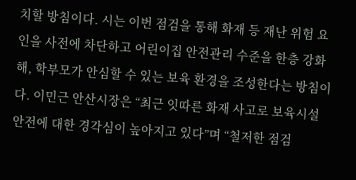치할 방침이다. 시는 이번 점검을 통해 화재 등 재난 위험 요인을 사전에 차단하고 어린이집 안전관리 수준을 한층 강화해, 학부모가 안심할 수 있는 보육 환경을 조성한다는 방침이다. 이민근 안산시장은 “최근 잇따른 화재 사고로 보육시설 안전에 대한 경각심이 높아지고 있다”며 “철저한 점검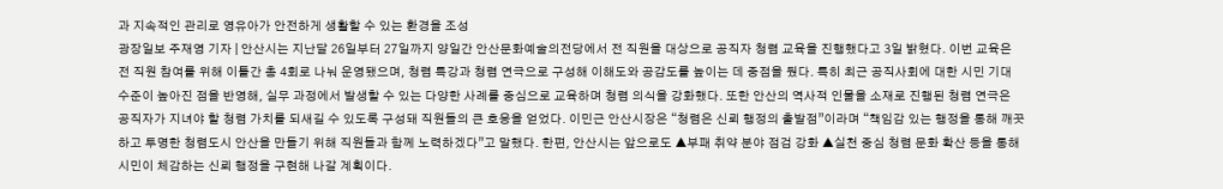과 지속적인 관리로 영유아가 안전하게 생활할 수 있는 환경을 조성
광장일보 주재영 기자 | 안산시는 지난달 26일부터 27일까지 양일간 안산문화예술의전당에서 전 직원을 대상으로 공직자 청렴 교육을 진행했다고 3일 밝혔다. 이번 교육은 전 직원 참여를 위해 이틀간 총 4회로 나눠 운영됐으며, 청렴 특강과 청렴 연극으로 구성해 이해도와 공감도를 높이는 데 중점을 뒀다. 특히 최근 공직사회에 대한 시민 기대 수준이 높아진 점을 반영해, 실무 과정에서 발생할 수 있는 다양한 사례를 중심으로 교육하며 청렴 의식을 강화했다. 또한 안산의 역사적 인물을 소재로 진행된 청렴 연극은 공직자가 지녀야 할 청렴 가치를 되새길 수 있도록 구성돼 직원들의 큰 호응을 얻었다. 이민근 안산시장은 “청렴은 신뢰 행정의 출발점”이라며 “책임감 있는 행정을 통해 깨끗하고 투명한 청렴도시 안산을 만들기 위해 직원들과 함께 노력하겠다”고 말했다. 한편, 안산시는 앞으로도 ▲부패 취약 분야 점검 강화 ▲실천 중심 청렴 문화 확산 등을 통해 시민이 체감하는 신뢰 행정을 구현해 나갈 계획이다.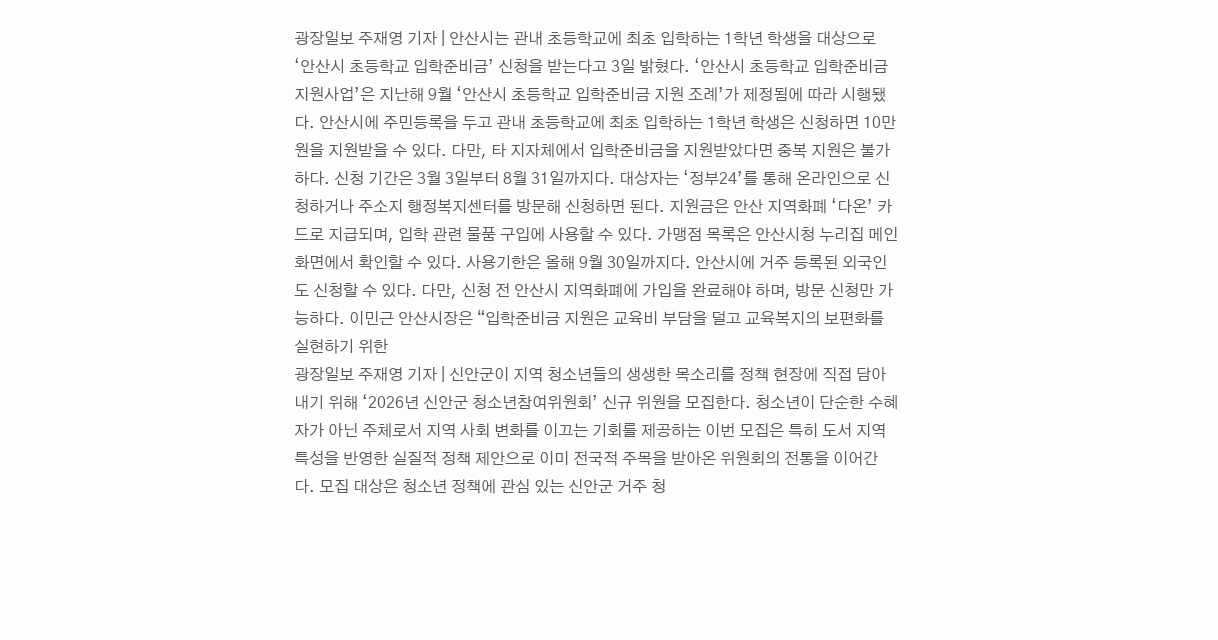광장일보 주재영 기자 | 안산시는 관내 초등학교에 최초 입학하는 1학년 학생을 대상으로 ‘안산시 초등학교 입학준비금’ 신청을 받는다고 3일 밝혔다. ‘안산시 초등학교 입학준비금 지원사업’은 지난해 9월 ‘안산시 초등학교 입학준비금 지원 조례’가 제정됨에 따라 시행됐다. 안산시에 주민등록을 두고 관내 초등학교에 최초 입학하는 1학년 학생은 신청하면 10만 원을 지원받을 수 있다. 다만, 타 지자체에서 입학준비금을 지원받았다면 중복 지원은 불가하다. 신청 기간은 3월 3일부터 8월 31일까지다. 대상자는 ‘정부24’를 통해 온라인으로 신청하거나 주소지 행정복지센터를 방문해 신청하면 된다. 지원금은 안산 지역화폐 ‘다온’ 카드로 지급되며, 입학 관련 물품 구입에 사용할 수 있다. 가맹점 목록은 안산시청 누리집 메인화면에서 확인할 수 있다. 사용기한은 올해 9월 30일까지다. 안산시에 거주 등록된 외국인도 신청할 수 있다. 다만, 신청 전 안산시 지역화폐에 가입을 완료해야 하며, 방문 신청만 가능하다. 이민근 안산시장은 “입학준비금 지원은 교육비 부담을 덜고 교육복지의 보편화를 실현하기 위한
광장일보 주재영 기자 | 신안군이 지역 청소년들의 생생한 목소리를 정책 현장에 직접 담아내기 위해 ‘2026년 신안군 청소년참여위원회’ 신규 위원을 모집한다. 청소년이 단순한 수혜자가 아닌 주체로서 지역 사회 변화를 이끄는 기회를 제공하는 이번 모집은 특히 도서 지역 특성을 반영한 실질적 정책 제안으로 이미 전국적 주목을 받아온 위원회의 전통을 이어간다. 모집 대상은 청소년 정책에 관심 있는 신안군 거주 청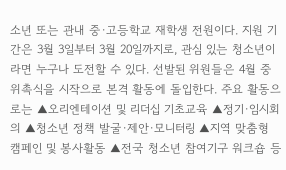소년 또는 관내 중·고등학교 재학생 전원이다. 지원 기간은 3월 3일부터 3월 20일까지로, 관심 있는 청소년이라면 누구나 도전할 수 있다. 선발된 위원들은 4월 중 위촉식을 시작으로 본격 활동에 돌입한다. 주요 활동으로는 ▲오리엔테이션 및 리더십 기초교육 ▲정기·임시회의 ▲청소년 정책 발굴·제안·모니터링 ▲지역 맞춤형 캠페인 및 봉사활동 ▲전국 청소년 참여기구 워크숍 등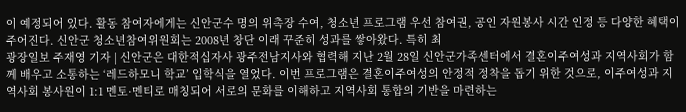이 예정되어 있다. 활동 참여자에게는 신안군수 명의 위촉장 수여, 청소년 프로그램 우선 참여권, 공인 자원봉사 시간 인정 등 다양한 혜택이 주어진다. 신안군 청소년참여위원회는 2008년 창단 이래 꾸준히 성과를 쌓아왔다. 특히 최
광장일보 주재영 기자 | 신안군은 대한적십자사 광주전남지사와 협력해 지난 2월 28일 신안군가족센터에서 결혼이주여성과 지역사회가 함께 배우고 소통하는 ‘레드하모니 학교’ 입학식을 열었다. 이번 프로그램은 결혼이주여성의 안정적 정착을 돕기 위한 것으로, 이주여성과 지역사회 봉사원이 1:1 멘토·멘티로 매칭되어 서로의 문화를 이해하고 지역사회 통합의 기반을 마련하는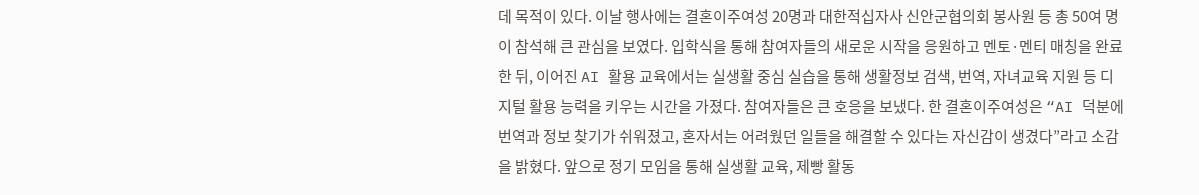데 목적이 있다. 이날 행사에는 결혼이주여성 20명과 대한적십자사 신안군협의회 봉사원 등 총 50여 명이 참석해 큰 관심을 보였다. 입학식을 통해 참여자들의 새로운 시작을 응원하고 멘토·멘티 매칭을 완료한 뒤, 이어진 AI 활용 교육에서는 실생활 중심 실습을 통해 생활정보 검색, 번역, 자녀교육 지원 등 디지털 활용 능력을 키우는 시간을 가졌다. 참여자들은 큰 호응을 보냈다. 한 결혼이주여성은 “AI 덕분에 번역과 정보 찾기가 쉬워졌고, 혼자서는 어려웠던 일들을 해결할 수 있다는 자신감이 생겼다”라고 소감을 밝혔다. 앞으로 정기 모임을 통해 실생활 교육, 제빵 활동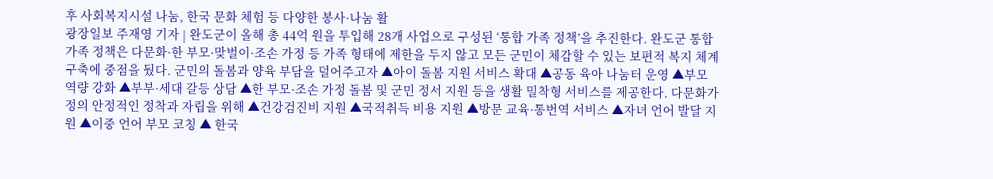후 사회복지시설 나눔, 한국 문화 체험 등 다양한 봉사·나눔 활
광장일보 주재영 기자 | 완도군이 올해 총 44억 원을 투입해 28개 사업으로 구성된 ‘통합 가족 정책’을 추진한다. 완도군 통합 가족 정책은 다문화·한 부모·맞벌이·조손 가정 등 가족 형태에 제한을 두지 않고 모든 군민이 체감할 수 있는 보편적 복지 체계 구축에 중점을 뒀다. 군민의 돌봄과 양육 부담을 덜어주고자 ▲아이 돌봄 지원 서비스 확대 ▲공동 육아 나눔터 운영 ▲부모 역량 강화 ▲부부·세대 갈등 상담 ▲한 부모·조손 가정 돌봄 및 군민 정서 지원 등을 생활 밀착형 서비스를 제공한다. 다문화가정의 안정적인 정착과 자립을 위해 ▲건강검진비 지원 ▲국적취득 비용 지원 ▲방문 교육·통번역 서비스 ▲자녀 언어 발달 지원 ▲이중 언어 부모 코칭 ▲ 한국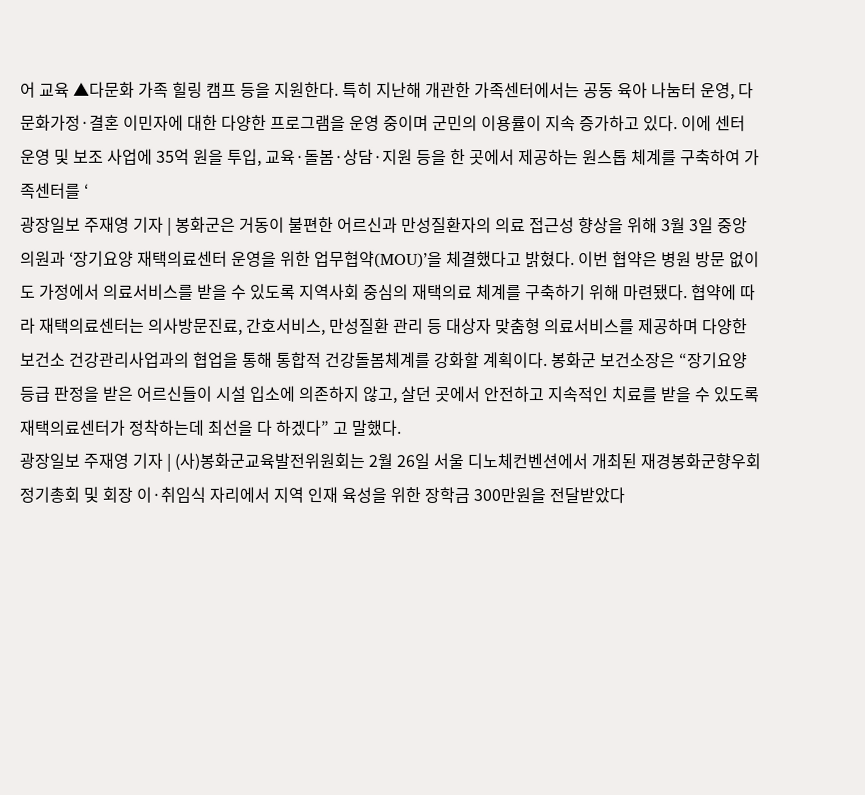어 교육 ▲다문화 가족 힐링 캠프 등을 지원한다. 특히 지난해 개관한 가족센터에서는 공동 육아 나눔터 운영, 다문화가정·결혼 이민자에 대한 다양한 프로그램을 운영 중이며 군민의 이용률이 지속 증가하고 있다. 이에 센터 운영 및 보조 사업에 35억 원을 투입, 교육·돌봄·상담·지원 등을 한 곳에서 제공하는 원스톱 체계를 구축하여 가족센터를 ‘
광장일보 주재영 기자 | 봉화군은 거동이 불편한 어르신과 만성질환자의 의료 접근성 향상을 위해 3월 3일 중앙의원과 ‘장기요양 재택의료센터 운영을 위한 업무협약(MOU)’을 체결했다고 밝혔다. 이번 협약은 병원 방문 없이도 가정에서 의료서비스를 받을 수 있도록 지역사회 중심의 재택의료 체계를 구축하기 위해 마련됐다. 협약에 따라 재택의료센터는 의사방문진료, 간호서비스, 만성질환 관리 등 대상자 맞춤형 의료서비스를 제공하며 다양한 보건소 건강관리사업과의 협업을 통해 통합적 건강돌봄체계를 강화할 계획이다. 봉화군 보건소장은 “장기요양 등급 판정을 받은 어르신들이 시설 입소에 의존하지 않고, 살던 곳에서 안전하고 지속적인 치료를 받을 수 있도록 재택의료센터가 정착하는데 최선을 다 하겠다” 고 말했다.
광장일보 주재영 기자 | (사)봉화군교육발전위원회는 2월 26일 서울 디노체컨벤션에서 개최된 재경봉화군향우회 정기총회 및 회장 이·취임식 자리에서 지역 인재 육성을 위한 장학금 300만원을 전달받았다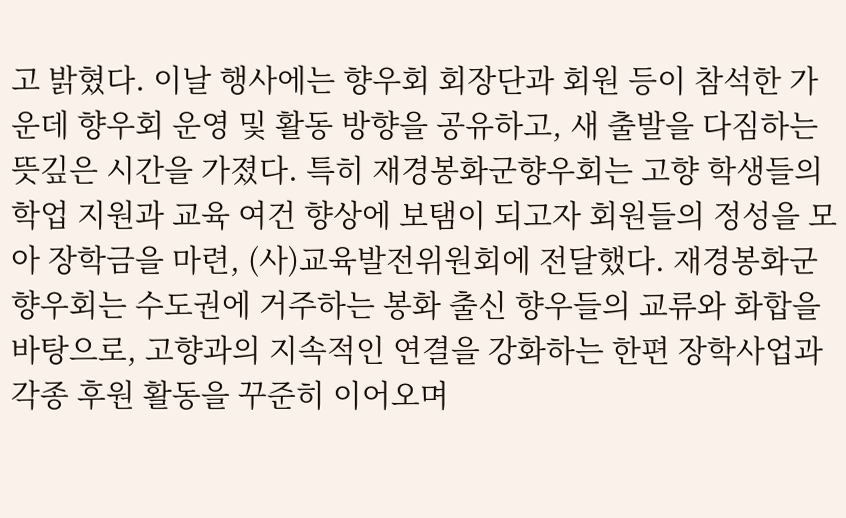고 밝혔다. 이날 행사에는 향우회 회장단과 회원 등이 참석한 가운데 향우회 운영 및 활동 방향을 공유하고, 새 출발을 다짐하는 뜻깊은 시간을 가졌다. 특히 재경봉화군향우회는 고향 학생들의 학업 지원과 교육 여건 향상에 보탬이 되고자 회원들의 정성을 모아 장학금을 마련, (사)교육발전위원회에 전달했다. 재경봉화군향우회는 수도권에 거주하는 봉화 출신 향우들의 교류와 화합을 바탕으로, 고향과의 지속적인 연결을 강화하는 한편 장학사업과 각종 후원 활동을 꾸준히 이어오며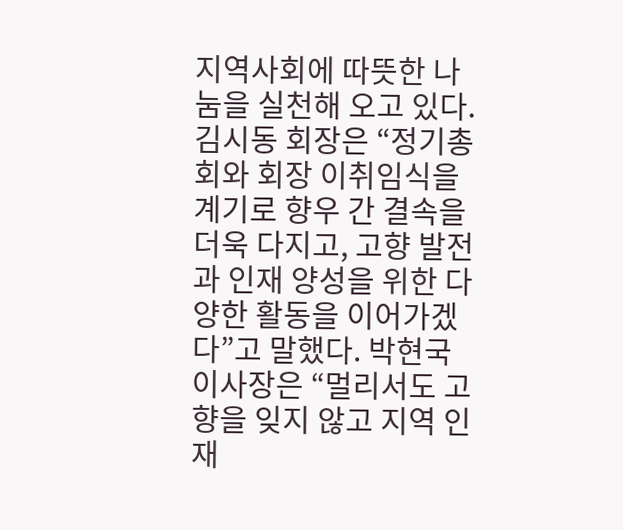지역사회에 따뜻한 나눔을 실천해 오고 있다. 김시동 회장은 “정기총회와 회장 이취임식을 계기로 향우 간 결속을 더욱 다지고, 고향 발전과 인재 양성을 위한 다양한 활동을 이어가겠다”고 말했다. 박현국 이사장은 “멀리서도 고향을 잊지 않고 지역 인재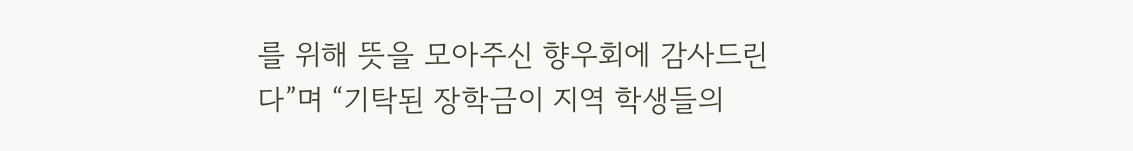를 위해 뜻을 모아주신 향우회에 감사드린다”며 “기탁된 장학금이 지역 학생들의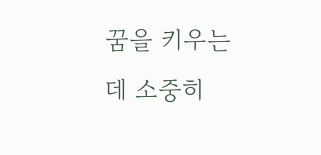꿈을 키우는 데 소중히